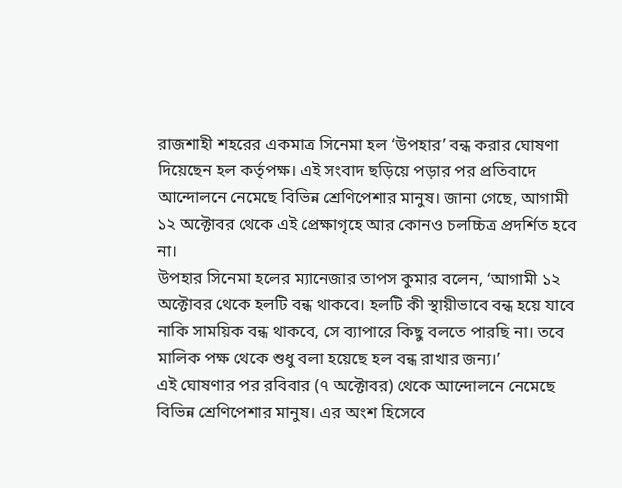রাজশাহী শহরের একমাত্র সিনেমা হল ‘উপহার’ বন্ধ করার ঘোষণা দিয়েছেন হল কর্তৃপক্ষ। এই সংবাদ ছড়িয়ে পড়ার পর প্রতিবাদে আন্দোলনে নেমেছে বিভিন্ন শ্রেণিপেশার মানুষ। জানা গেছে, আগামী ১২ অক্টোবর থেকে এই প্রেক্ষাগৃহে আর কোনও চলচ্চিত্র প্রদর্শিত হবে না।
উপহার সিনেমা হলের ম্যানেজার তাপস কুমার বলেন, ‘আগামী ১২ অক্টোবর থেকে হলটি বন্ধ থাকবে। হলটি কী স্থায়ীভাবে বন্ধ হয়ে যাবে নাকি সাময়িক বন্ধ থাকবে, সে ব্যাপারে কিছু বলতে পারছি না। তবে মালিক পক্ষ থেকে শুধু বলা হয়েছে হল বন্ধ রাখার জন্য।’
এই ঘোষণার পর রবিবার (৭ অক্টোবর) থেকে আন্দোলনে নেমেছে বিভিন্ন শ্রেণিপেশার মানুষ। এর অংশ হিসেবে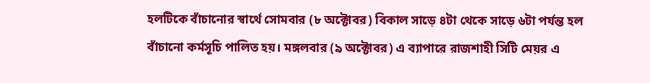হলটিকে বাঁচানোর স্বার্থে সোমবার (৮ অক্টোবর) বিকাল সাড়ে ৪টা থেকে সাড়ে ৬টা পর্যন্ত হল বাঁচানো কর্মসূচি পালিত হয়। মঙ্গলবার (৯ অক্টোবর) এ ব্যাপারে রাজশাহী সিটি মেয়র এ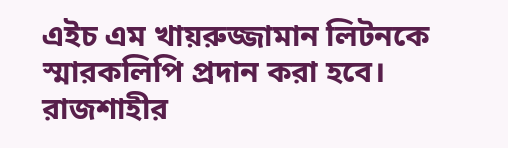এইচ এম খায়রুজ্জামান লিটনকে স্মারকলিপি প্রদান করা হবে।
রাজশাহীর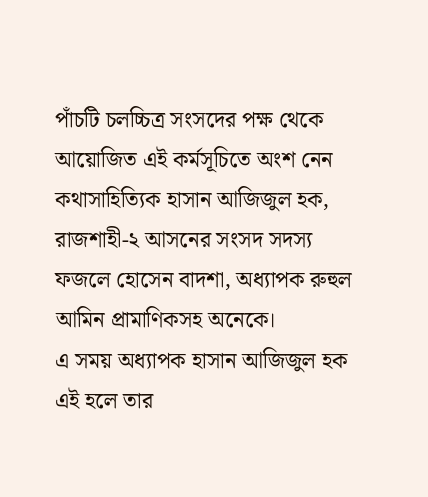পাঁচটি চলচ্চিত্র সংসদের পক্ষ থেকে আয়োজিত এই কর্মসূচিতে অংশ নেন কথাসাহিত্যিক হাসান আজিজুল হক, রাজশাহী-২ আসনের সংসদ সদস্য ফজলে হোসেন বাদশা, অধ্যাপক রুহুল আমিন প্রামাণিকসহ অনেকে।
এ সময় অধ্যাপক হাসান আজিজুল হক এই হলে তার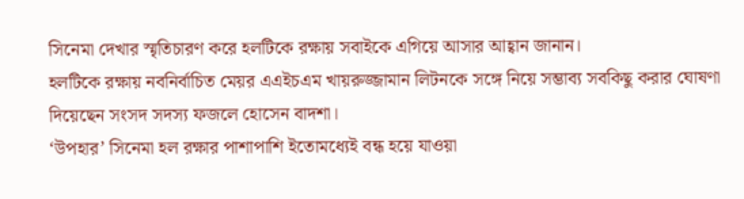সিনেমা দেখার স্মৃতিচারণ করে হলটিকে রক্ষায় সবাইকে এগিয়ে আসার আহ্বান জানান।
হলটিকে রক্ষায় নবনির্বাচিত মেয়র এএইচএম খায়রুজ্জামান লিটনকে সঙ্গে নিয়ে সম্ভাব্য সবকিছু করার ঘোষণা দিয়েছেন সংসদ সদস্য ফজলে হোসেন বাদশা।
‘উপহার’ সিনেমা হল রক্ষার পাশাপাশি ইতোমধ্যেই বন্ধ হয়ে যাওয়া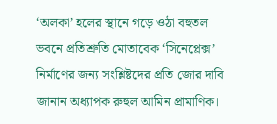‘অলকা’ হলের স্থানে গড়ে ওঠা বহুতল ভবনে প্রতিশ্রুতি মোতাবেক ‘সিনেপ্লেক্স’ নির্মাণের জন্য সংশ্লিষ্টদের প্রতি জোর দাবি জানান অধ্যাপক রুহুল আমিন প্রামাণিক।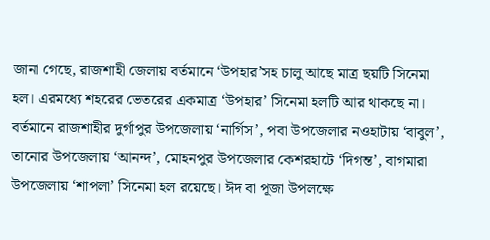জানা গেছে, রাজশাহী জেলায় বর্তমানে ‘উপহার’সহ চালু আছে মাত্র ছয়টি সিনেমা হল। এরমধ্যে শহরের ভেতরের একমাত্র ‘উপহার’ সিনেমা হলটি আর থাকছে না। বর্তমানে রাজশাহীর দুর্গাপুর উপজেলায় ‘নার্গিস’, পবা উপজেলার নওহাটায় ‘বাবুল’, তানোর উপজেলায় ‘আনন্দ’, মোহনপুর উপজেলার কেশরহাটে ‘দিগন্ত’, বাগমারা উপজেলায় ‘শাপলা’ সিনেমা হল রয়েছে। ঈদ বা পূজা উপলক্ষে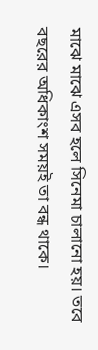মাঝে মাঝে এসব হলে সিনেমা চালানো হয়। তবে বছরের অধিকাংশ সময়ই তা বন্ধ থাকে।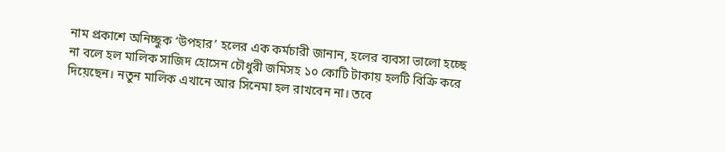নাম প্রকাশে অনিচ্ছুক ‘উপহার’ হলের এক কর্মচারী জানান, হলের ব্যবসা ভালো হচ্ছে না বলে হল মালিক সাজিদ হোসেন চৌধুরী জমিসহ ১০ কোটি টাকায় হলটি বিক্রি করে দিয়েছেন। নতুন মালিক এখানে আর সিনেমা হল রাখবেন না। তবে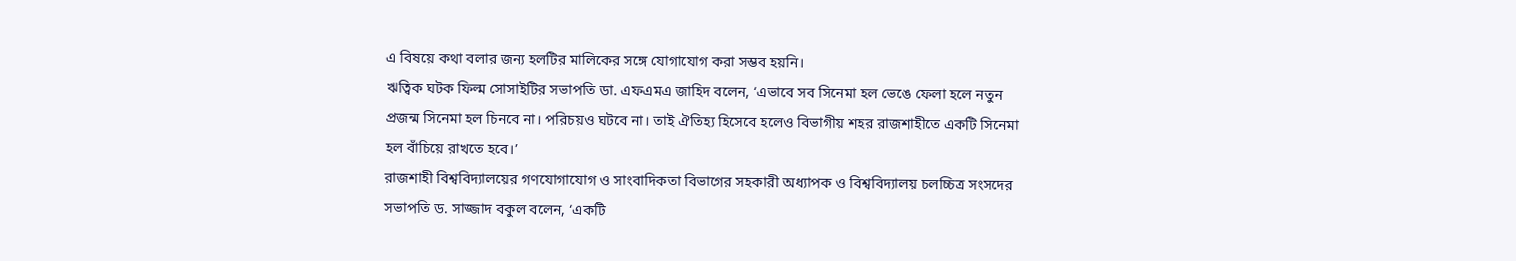এ বিষয়ে কথা বলার জন্য হলটির মালিকের সঙ্গে যোগাযোগ করা সম্ভব হয়নি।
ঋত্বিক ঘটক ফিল্ম সোসাইটির সভাপতি ডা. এফএমএ জাহিদ বলেন, ‘এভাবে সব সিনেমা হল ভেঙে ফেলা হলে নতুন প্রজন্ম সিনেমা হল চিনবে না। পরিচয়ও ঘটবে না। তাই ঐতিহ্য হিসেবে হলেও বিভাগীয় শহর রাজশাহীতে একটি সিনেমা হল বাঁচিয়ে রাখতে হবে।’
রাজশাহী বিশ্ববিদ্যালয়ের গণযোগাযোগ ও সাংবাদিকতা বিভাগের সহকারী অধ্যাপক ও বিশ্ববিদ্যালয় চলচ্চিত্র সংসদের সভাপতি ড. সাজ্জাদ বকুল বলেন, ‘একটি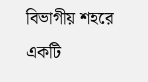বিভাগীয় শহরে একটি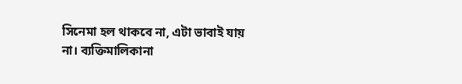সিনেমা হল থাকবে না, এটা ভাবাই যায় না। ব্যক্তিমালিকানা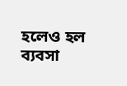হলেও হল ব্যবসা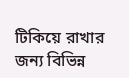টিকিয়ে রাখার জন্য বিভিন্ন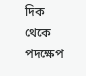দিক থেকে পদক্ষেপ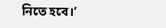নিতে হবে।’